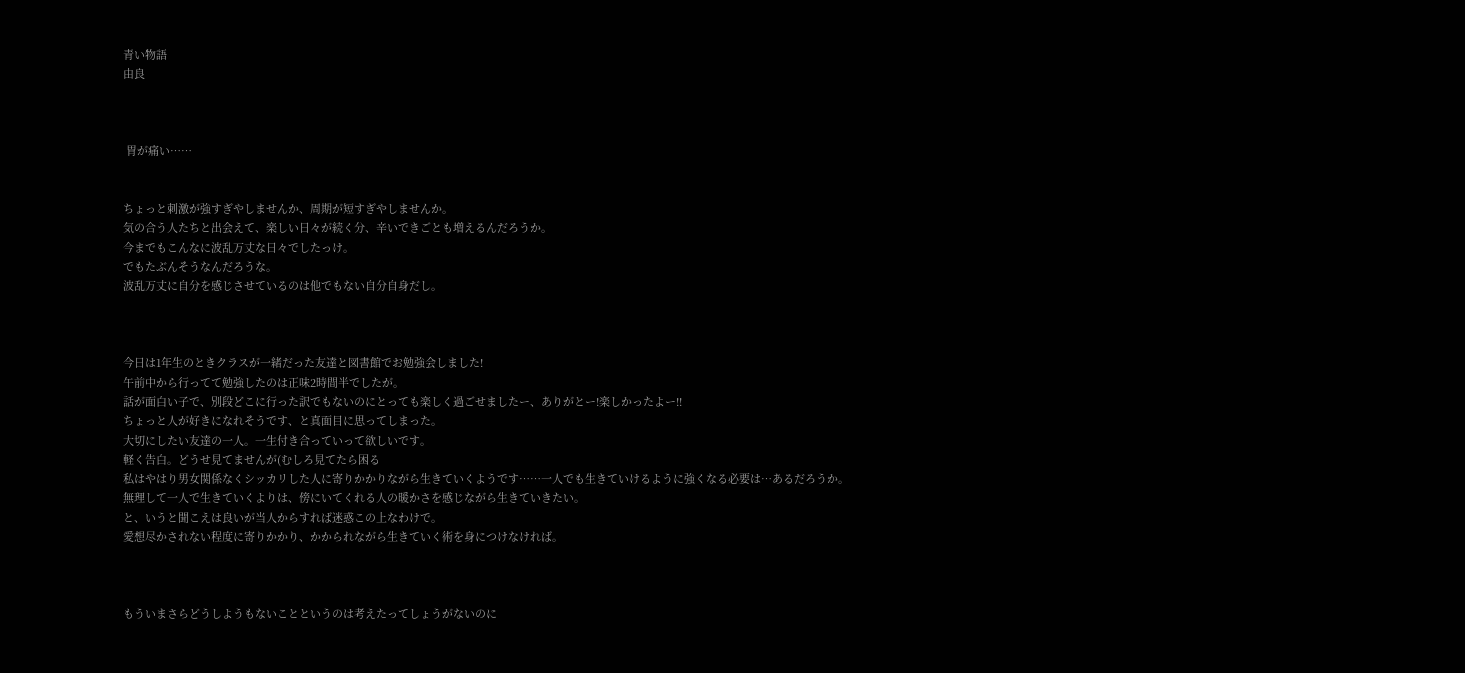青い物語
由良



 胃が痛い……


ちょっと刺激が強すぎやしませんか、周期が短すぎやしませんか。
気の合う人たちと出会えて、楽しい日々が続く分、辛いできごとも増えるんだろうか。
今までもこんなに波乱万丈な日々でしたっけ。
でもたぶんそうなんだろうな。
波乱万丈に自分を感じさせているのは他でもない自分自身だし。



今日は1年生のときクラスが一緒だった友達と図書館でお勉強会しました!
午前中から行ってて勉強したのは正味2時間半でしたが。
話が面白い子で、別段どこに行った訳でもないのにとっても楽しく過ごせましたー、ありがとー!楽しかったよー!!
ちょっと人が好きになれそうです、と真面目に思ってしまった。
大切にしたい友達の一人。一生付き合っていって欲しいです。
軽く告白。どうせ見てませんが(むしろ見てたら困る
私はやはり男女関係なくシッカリした人に寄りかかりながら生きていくようです……一人でも生きていけるように強くなる必要は…あるだろうか。
無理して一人で生きていくよりは、傍にいてくれる人の暖かさを感じながら生きていきたい。
と、いうと聞こえは良いが当人からすれば迷惑この上なわけで。
愛想尽かされない程度に寄りかかり、かかられながら生きていく術を身につけなければ。



もういまさらどうしようもないことというのは考えたってしょうがないのに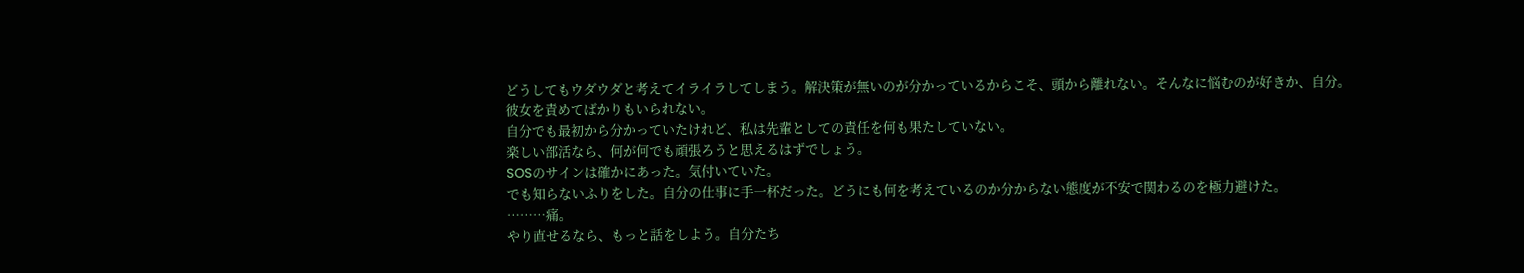どうしてもウダウダと考えてイライラしてしまう。解決策が無いのが分かっているからこそ、頭から離れない。そんなに悩むのが好きか、自分。
彼女を責めてばかりもいられない。
自分でも最初から分かっていたけれど、私は先輩としての責任を何も果たしていない。
楽しい部活なら、何が何でも頑張ろうと思えるはずでしょう。
SOSのサインは確かにあった。気付いていた。
でも知らないふりをした。自分の仕事に手一杯だった。どうにも何を考えているのか分からない態度が不安で関わるのを極力避けた。
………痛。
やり直せるなら、もっと話をしよう。自分たち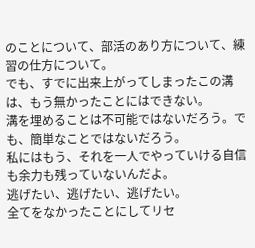のことについて、部活のあり方について、練習の仕方について。
でも、すでに出来上がってしまったこの溝は、もう無かったことにはできない。
溝を埋めることは不可能ではないだろう。でも、簡単なことではないだろう。
私にはもう、それを一人でやっていける自信も余力も残っていないんだよ。
逃げたい、逃げたい、逃げたい。
全てをなかったことにしてリセ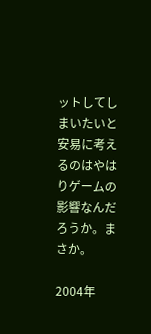ットしてしまいたいと安易に考えるのはやはりゲームの影響なんだろうか。まさか。

2004年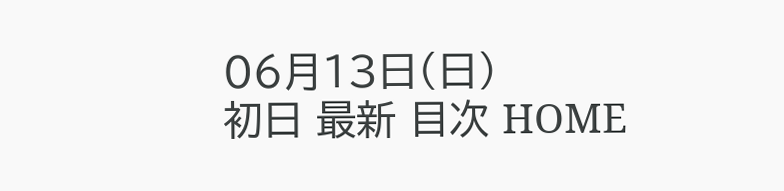06月13日(日)
初日 最新 目次 HOME